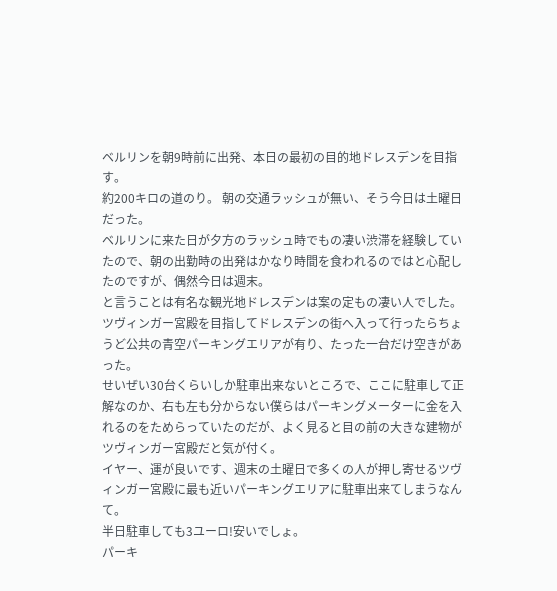ベルリンを朝9時前に出発、本日の最初の目的地ドレスデンを目指す。
約200キロの道のり。 朝の交通ラッシュが無い、そう今日は土曜日だった。
ベルリンに来た日が夕方のラッシュ時でもの凄い渋滞を経験していたので、朝の出勤時の出発はかなり時間を食われるのではと心配したのですが、偶然今日は週末。
と言うことは有名な観光地ドレスデンは案の定もの凄い人でした。
ツヴィンガー宮殿を目指してドレスデンの街へ入って行ったらちょうど公共の青空パーキングエリアが有り、たった一台だけ空きがあった。
せいぜい30台くらいしか駐車出来ないところで、ここに駐車して正解なのか、右も左も分からない僕らはパーキングメーターに金を入れるのをためらっていたのだが、よく見ると目の前の大きな建物がツヴィンガー宮殿だと気が付く。
イヤー、運が良いです、週末の土曜日で多くの人が押し寄せるツヴィンガー宮殿に最も近いパーキングエリアに駐車出来てしまうなんて。
半日駐車しても3ユーロ!安いでしょ。
パーキ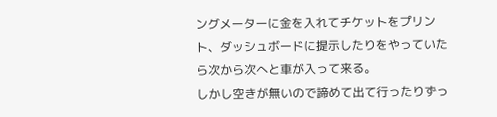ングメーターに金を入れてチケットをプリント、ダッシュボードに提示したりをやっていたら次から次へと車が入って来る。
しかし空きが無いので諦めて出て行ったりずっ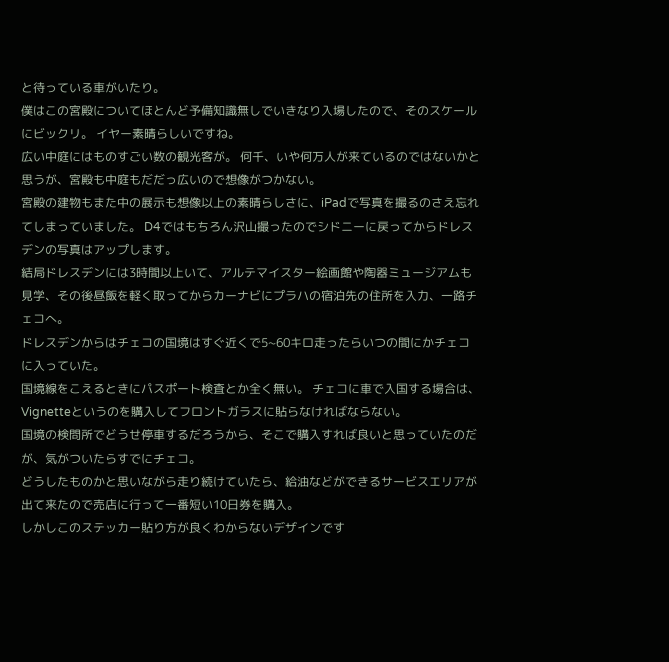と待っている車がいたり。
僕はこの宮殿についてほとんど予備知識無しでいきなり入場したので、そのスケールにビックリ。 イヤー素晴らしいですね。
広い中庭にはものすごい数の観光客が。 何千、いや何万人が来ているのではないかと思うが、宮殿も中庭もだだっ広いので想像がつかない。
宮殿の建物もまた中の展示も想像以上の素晴らしさに、iPadで写真を撮るのさえ忘れてしまっていました。 D4ではもちろん沢山撮ったのでシドニーに戻ってからドレスデンの写真はアップします。
結局ドレスデンには3時間以上いて、アルテマイスター絵画館や陶器ミュージアムも見学、その後昼飯を軽く取ってからカーナビにプラハの宿泊先の住所を入力、一路チェコへ。
ドレスデンからはチェコの国境はすぐ近くで5~60キロ走ったらいつの間にかチェコに入っていた。
国境線をこえるときにパスポート検査とか全く無い。 チェコに車で入国する場合は、Vignetteというのを購入してフロントガラスに貼らなければならない。
国境の検問所でどうせ停車するだろうから、そこで購入すれば良いと思っていたのだが、気がついたらすでにチェコ。
どうしたものかと思いながら走り続けていたら、給油などができるサービスエリアが出て来たので売店に行って一番短い10日券を購入。
しかしこのステッカー貼り方が良くわからないデザインです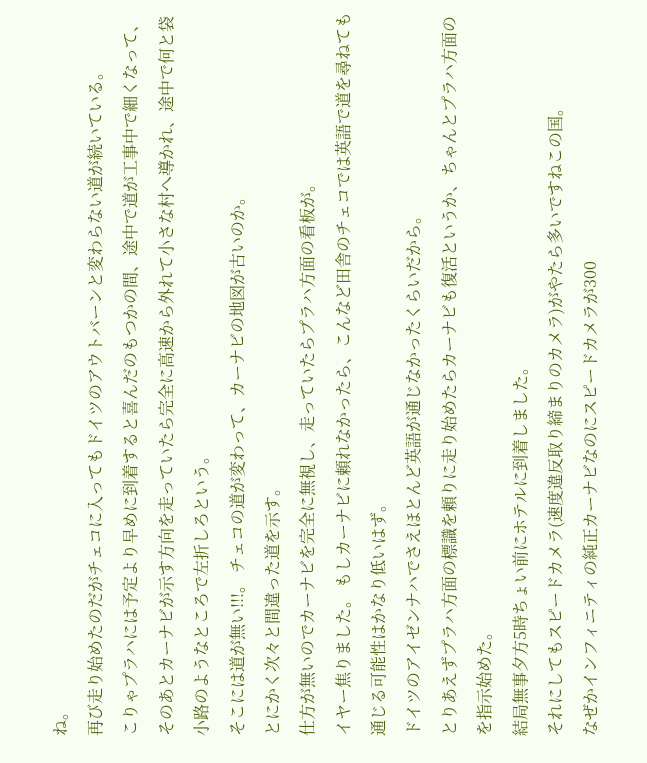ね。
再び走り始めたのだがチェコに入ってもドイツのアウトバーンと変わらない道が続いている。
こりゃプラハには予定より早めに到着すると喜んだのもつかの間、途中で道が工事中で細くなって、そのあとカーナビが示す方向を走っていたら完全に高速から外れて小さな村へ導かれ、途中で何と袋小路のようなところで左折しろという。
そこには道が無い!!!。 チェコの道が変わって、カーナビの地図が古いのか。
とにかく次々と間違った道を示す。
仕方が無いのでカーナビを完全に無視し、走っていたらプラハ方面の看板が。
イヤー焦りました。 もしカーナビに頼れなかったら、こんなど田舎のチェコでは英語で道を尋ねても通じる可能性はかなり低いはず。
ドイツのアイゼンナハでさえほとんど英語が通じなかったくらいだから。
とりあえずプラハ方面の標識を頼りに走り始めたらカーナビも復活というか、ちゃんとプラハ方面のを指示始めた。
結局無事夕方5時ちょい前にホテルに到着しました。
それにしてもスピードカメラ(速度違反取り締まりのカメラ)がやたら多いですねこの国。
なぜかインフィニティの純正カーナビなのにスピードカメラが300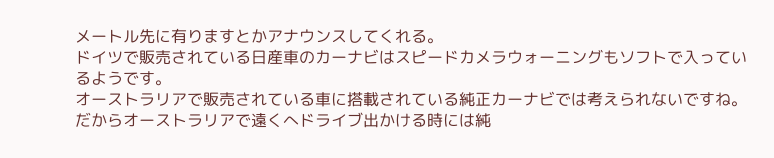メートル先に有りますとかアナウンスしてくれる。
ドイツで販売されている日産車のカーナビはスピードカメラウォーニングもソフトで入っているようです。
オーストラリアで販売されている車に搭載されている純正カーナビでは考えられないですね。
だからオーストラリアで遠くへドライブ出かける時には純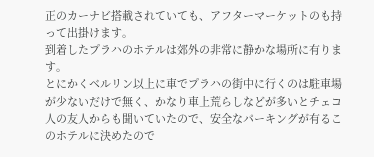正のカーナビ搭載されていても、アフターマーケットのも持って出掛けます。
到着したプラハのホテルは郊外の非常に静かな場所に有ります。
とにかくベルリン以上に車でプラハの街中に行くのは駐車場が少ないだけで無く、かなり車上荒らしなどが多いとチェコ人の友人からも聞いていたので、安全なパーキングが有るこのホテルに決めたので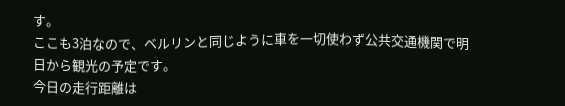す。
ここも3泊なので、ベルリンと同じように車を一切使わず公共交通機関で明日から観光の予定です。
今日の走行距離は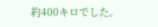約400キロでした。